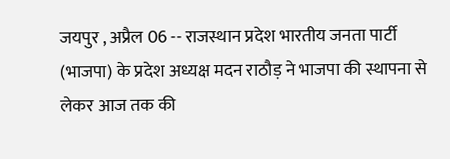जयपुर , अप्रैल 06 -- राजस्थान प्रदेश भारतीय जनता पार्टी (भाजपा) के प्रदेश अध्यक्ष मदन राठौड़ ने भाजपा की स्थापना से लेकर आज तक की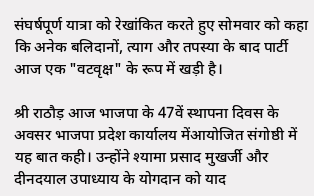संघर्षपूर्ण यात्रा को रेखांकित करते हुए सोमवार को कहा कि अनेक बलिदानों, त्याग और तपस्या के बाद पार्टी आज एक "वटवृक्ष" के रूप में खड़ी है।

श्री राठौड़ आज भाजपा के 47वें स्थापना दिवस के अवसर भाजपा प्रदेश कार्यालय मेंआयोजित संगोष्ठी में यह बात कही। उन्होंने श्यामा प्रसाद मुखर्जी और दीनदयाल उपाध्याय के योगदान को याद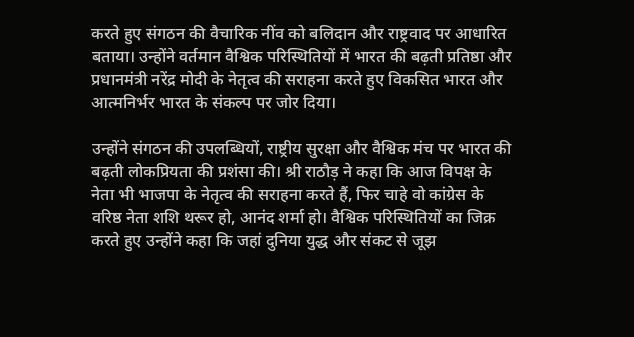करते हुए संगठन की वैचारिक नींव को बलिदान और राष्ट्रवाद पर आधारित बताया। उन्होंने वर्तमान वैश्विक परिस्थितियों में भारत की बढ़ती प्रतिष्ठा और प्रधानमंत्री नरेंद्र मोदी के नेतृत्व की सराहना करते हुए विकसित भारत और आत्मनिर्भर भारत के संकल्प पर जोर दिया।

उन्होंने संगठन की उपलब्धियों, राष्ट्रीय सुरक्षा और वैश्विक मंच पर भारत की बढ़ती लोकप्रियता की प्रशंसा की। श्री राठौड़ ने कहा कि आज विपक्ष के नेता भी भाजपा के नेतृत्व की सराहना करते हैं, फिर चाहे वो कांग्रेस के वरिष्ठ नेता शशि थरूर हो, आनंद शर्मा हो। वैश्विक परिस्थितियों का जिक्र करते हुए उन्होंने कहा कि जहां दुनिया युद्ध और संकट से जूझ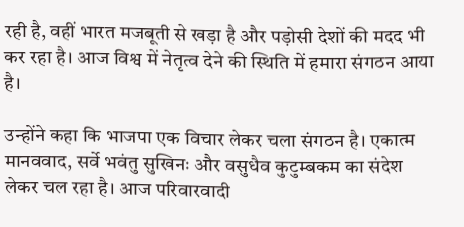रही है, वहीं भारत मजबूती से खड़ा है और पड़ोसी देशों की मदद भी कर रहा है। आज विश्व में नेतृत्व देने की स्थिति में हमारा संगठन आया है।

उन्होंने कहा कि भाजपा एक विचार लेकर चला संगठन है। एकात्म मानववाद, सर्वे भवंतु सुखिनः और वसुधैव कुटुम्बकम का संदेश लेकर चल रहा है। आज परिवारवादी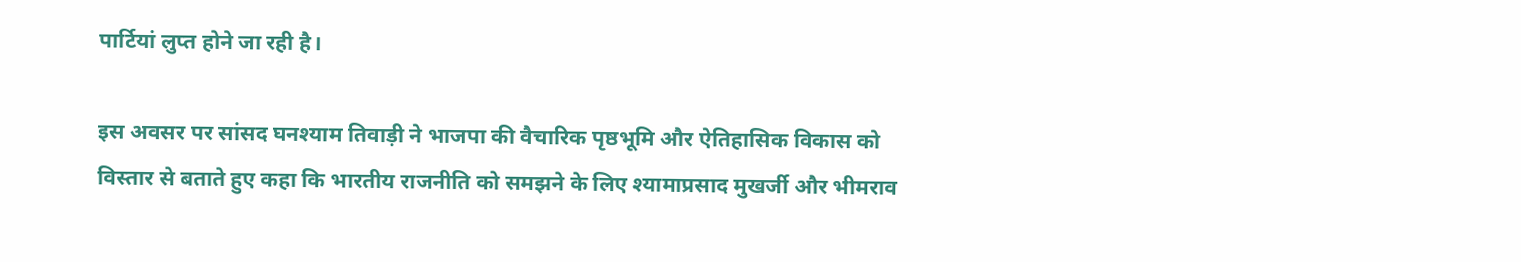पार्टियां लुप्त होने जा रही है।

इस अवसर पर सांसद घनश्याम तिवाड़ी ने भाजपा की वैचारिक पृष्ठभूमि और ऐतिहासिक विकास को विस्तार से बताते हुए कहा कि भारतीय राजनीति को समझने के लिए श्यामाप्रसाद मुखर्जी और भीमराव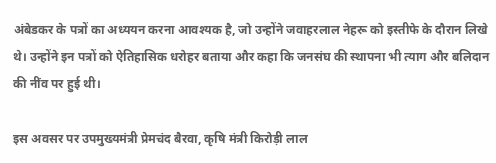अंबेडकर के पत्रों का अध्ययन करना आवश्यक है, जो उन्होंने जवाहरलाल नेहरू को इस्तीफे के दौरान लिखे थे। उन्होंने इन पत्रों को ऐतिहासिक धरोहर बताया और कहा कि जनसंघ की स्थापना भी त्याग और बलिदान की नींव पर हुई थी।

इस अवसर पर उपमुख्यमंत्री प्रेमचंद बैरवा, कृषि मंत्री किरोड़ी लाल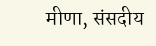मीणा, संसदीय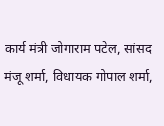कार्य मंत्री जोगाराम पटेल, सांसद मंजू शर्मा, विधायक गोपाल शर्मा,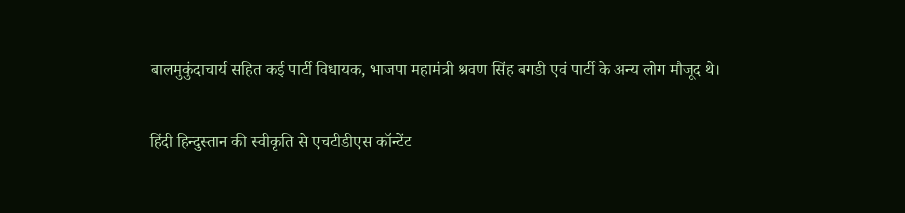बालमुकुंदाचार्य सहित कई पार्टी विधायक, भाजपा महामंत्री श्रवण सिंह बगडी एवं पार्टी के अन्य लोग मौजूद थे।

हिंदी हिन्दुस्तान की स्वीकृति से एचटीडीएस कॉन्टेंट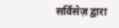सर्विसेज़ द्वारा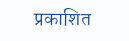प्रकाशित